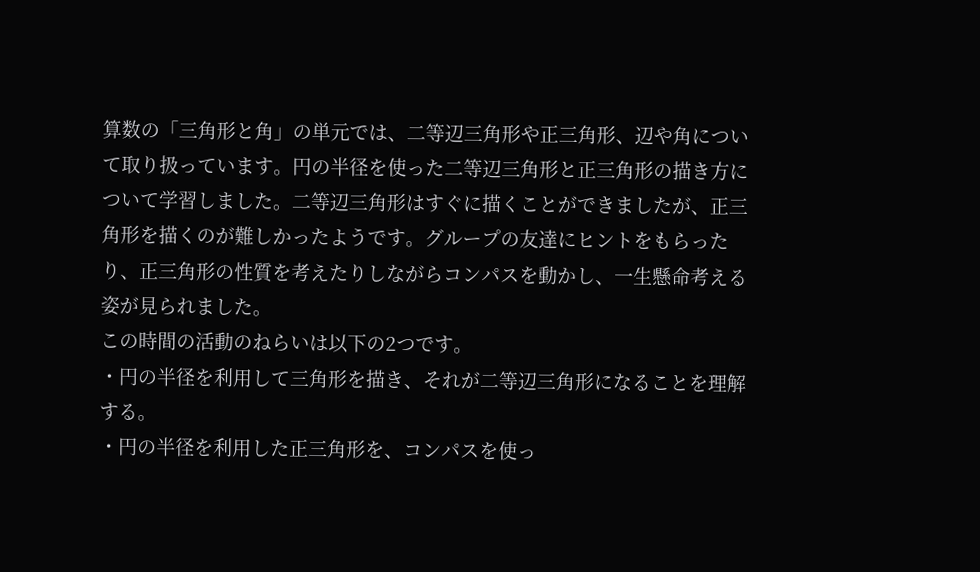算数の「三角形と角」の単元では、二等辺三角形や正三角形、辺や角について取り扱っています。円の半径を使った二等辺三角形と正三角形の描き方について学習しました。二等辺三角形はすぐに描くことができましたが、正三角形を描くのが難しかったようです。グループの友達にヒントをもらったり、正三角形の性質を考えたりしながらコンパスを動かし、一生懸命考える姿が見られました。
この時間の活動のねらいは以下の2つです。
・円の半径を利用して三角形を描き、それが二等辺三角形になることを理解する。
・円の半径を利用した正三角形を、コンパスを使っ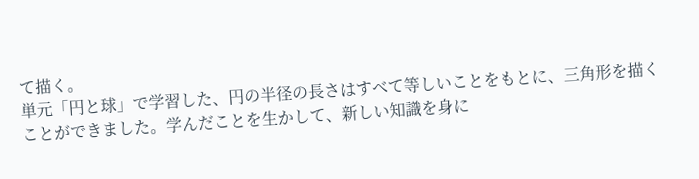て描く。
単元「円と球」で学習した、円の半径の長さはすべて等しいことをもとに、三角形を描くことができました。学んだことを生かして、新しい知識を身に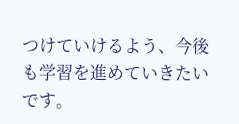つけていけるよう、今後も学習を進めていきたいです。